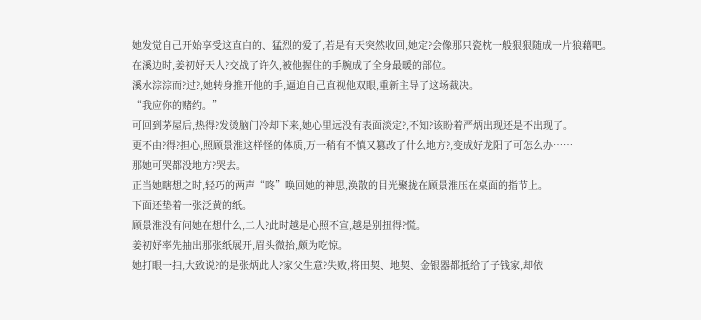她发觉自己开始享受这直白的、猛烈的爱了,若是有天突然收回,她定?会像那只瓷枕一般狠狠随成一片狼藉吧。
在溪边时,姜初妤天人?交战了许久,被他握住的手腕成了全身最暖的部位。
溪水淙淙而?过?,她转身推开他的手,逼迫自己直视他双眼,重新主导了这场裁决。
“我应你的赌约。”
可回到茅屋后,热得?发烫脑门冷却下来,她心里远没有表面淡定?,不知?该盼着严炳出现还是不出现了。
更不由?得?担心,照顾景淮这样怪的体质,万一稍有不慎又篡改了什么地方?,变成好龙阳了可怎么办……
那她可哭都没地方?哭去。
正当她瞎想之时,轻巧的两声“咚”唤回她的神思,涣散的目光聚拢在顾景淮压在桌面的指节上。
下面还垫着一张泛黄的纸。
顾景淮没有问她在想什么,二人?此时越是心照不宣,越是别扭得?慌。
姜初妤率先抽出那张纸展开,眉头微抬,颇为吃惊。
她打眼一扫,大致说?的是张炳此人?家父生意?失败,将田契、地契、金银器都抵给了子钱家,却依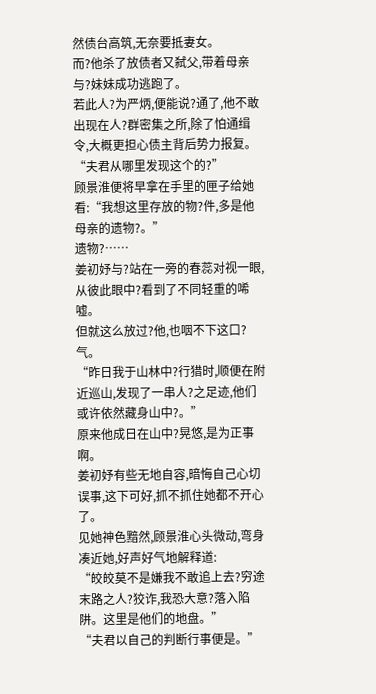然债台高筑,无奈要抵妻女。
而?他杀了放债者又弑父,带着母亲与?妹妹成功逃跑了。
若此人?为严炳,便能说?通了,他不敢出现在人?群密集之所,除了怕通缉令,大概更担心债主背后势力报复。
“夫君从哪里发现这个的?”
顾景淮便将早拿在手里的匣子给她看:“我想这里存放的物?件,多是他母亲的遗物?。”
遗物?……
姜初妤与?站在一旁的春蕊对视一眼,从彼此眼中?看到了不同轻重的唏嘘。
但就这么放过?他,也咽不下这口?气。
“昨日我于山林中?行猎时,顺便在附近巡山,发现了一串人?之足迹,他们或许依然藏身山中?。”
原来他成日在山中?晃悠,是为正事啊。
姜初妤有些无地自容,暗悔自己心切误事,这下可好,抓不抓住她都不开心了。
见她神色黯然,顾景淮心头微动,弯身凑近她,好声好气地解释道:
“皎皎莫不是嫌我不敢追上去?穷途末路之人?狡诈,我恐大意?落入陷阱。这里是他们的地盘。”
“夫君以自己的判断行事便是。”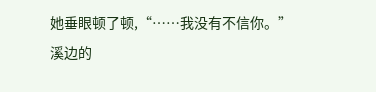她垂眼顿了顿,“……我没有不信你。”
溪边的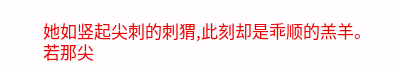她如竖起尖刺的刺猬,此刻却是乖顺的羔羊。
若那尖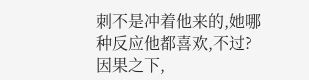刺不是冲着他来的,她哪种反应他都喜欢,不过?因果之下,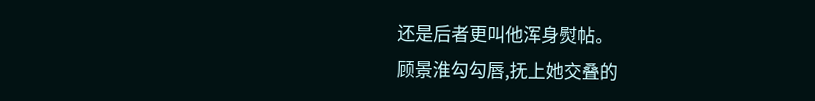还是后者更叫他浑身熨帖。
顾景淮勾勾唇,抚上她交叠的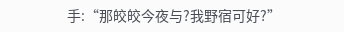手:“那皎皎今夜与?我野宿可好?”